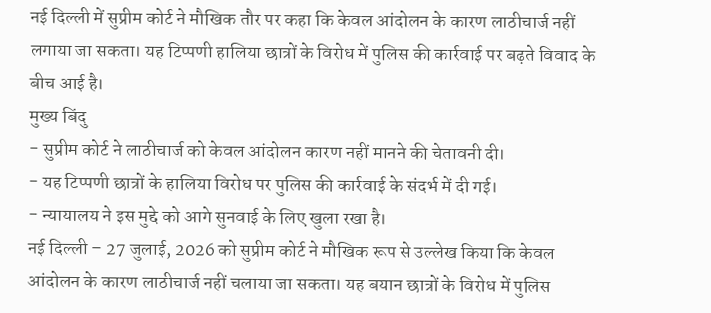नई दिल्ली में सुप्रीम कोर्ट ने मौखिक तौर पर कहा कि केवल आंदोलन के कारण लाठीचार्ज नहीं लगाया जा सकता। यह टिप्पणी हालिया छात्रों के विरोध में पुलिस की कार्रवाई पर बढ़ते विवाद के बीच आई है।
मुख्य बिंदु
- सुप्रीम कोर्ट ने लाठीचार्ज को केवल आंदोलन कारण नहीं मानने की चेतावनी दी।
- यह टिप्पणी छात्रों के हालिया विरोध पर पुलिस की कार्रवाई के संदर्भ में दी गई।
- न्यायालय ने इस मुद्दे को आगे सुनवाई के लिए खुला रखा है।
नई दिल्ली – 27 जुलाई, 2026 को सुप्रीम कोर्ट ने मौखिक रूप से उल्लेख किया कि केवल आंदोलन के कारण लाठीचार्ज नहीं चलाया जा सकता। यह बयान छात्रों के विरोध में पुलिस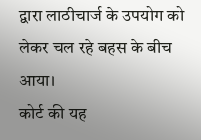द्वारा लाठीचार्ज के उपयोग को लेकर चल रहे बहस के बीच आया।
कोर्ट की यह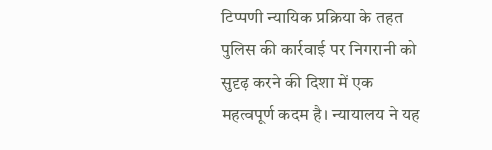टिप्पणी न्यायिक प्रक्रिया के तहत पुलिस की कार्रवाई पर निगरानी को सुदृढ़ करने की दिशा में एक महत्वपूर्ण कदम है। न्यायालय ने यह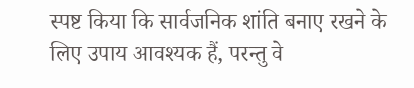स्पष्ट किया कि सार्वजनिक शांति बनाए रखने के लिए उपाय आवश्यक हैं, परन्तु वे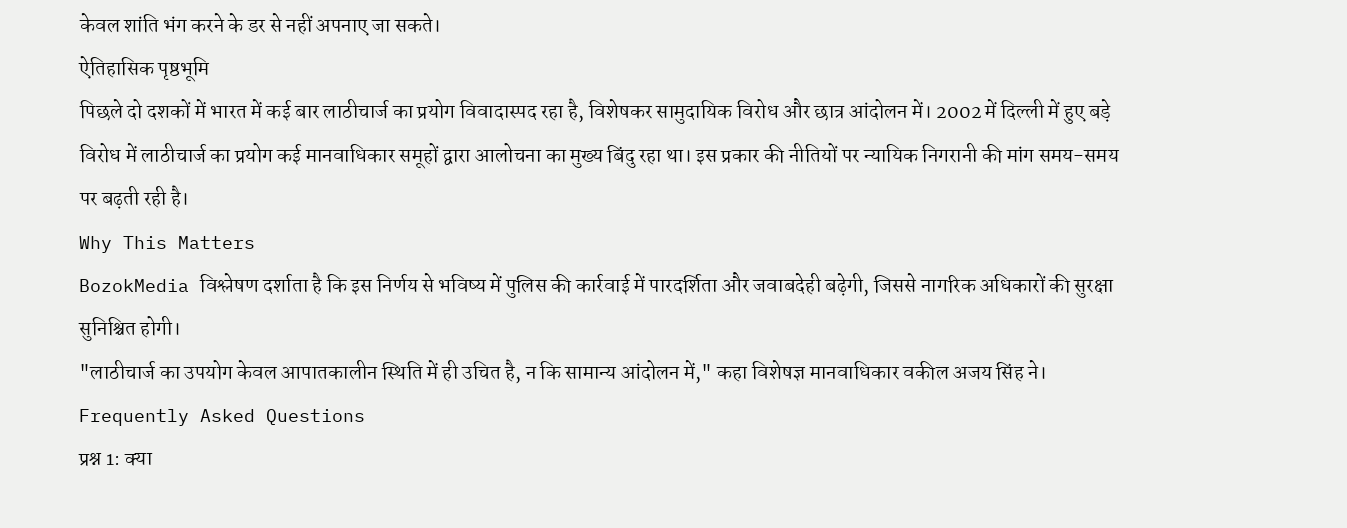केवल शांति भंग करने के डर से नहीं अपनाए जा सकते।
ऐतिहासिक पृष्ठभूमि
पिछले दो दशकों में भारत में कई बार लाठीचार्ज का प्रयोग विवादास्पद रहा है, विशेषकर सामुदायिक विरोध और छात्र आंदोलन में। 2002 में दिल्ली में हुए बड़े विरोध में लाठीचार्ज का प्रयोग कई मानवाधिकार समूहों द्वारा आलोचना का मुख्य बिंदु रहा था। इस प्रकार की नीतियों पर न्यायिक निगरानी की मांग समय-समय पर बढ़ती रही है।
Why This Matters
BozokMedia विश्लेषण दर्शाता है कि इस निर्णय से भविष्य में पुलिस की कार्रवाई में पारदर्शिता और जवाबदेही बढ़ेगी, जिससे नागरिक अधिकारों की सुरक्षा सुनिश्चित होगी।
"लाठीचार्ज का उपयोग केवल आपातकालीन स्थिति में ही उचित है, न कि सामान्य आंदोलन में," कहा विशेषज्ञ मानवाधिकार वकील अजय सिंह ने।
Frequently Asked Questions
प्रश्न 1: क्या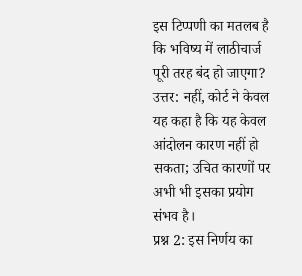इस टिप्पणी का मतलब है कि भविष्य में लाठीचार्ज पूरी तरह बंद हो जाएगा?
उत्तर: नहीं, कोर्ट ने केवल यह कहा है कि यह केवल आंदोलन कारण नहीं हो सकता; उचित कारणों पर अभी भी इसका प्रयोग संभव है।
प्रश्न 2: इस निर्णय का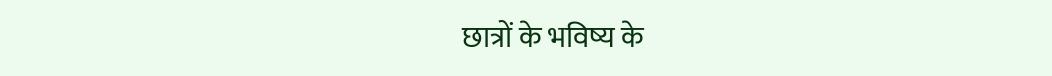छात्रों के भविष्य के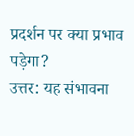प्रदर्शन पर क्या प्रभाव पड़ेगा?
उत्तर: यह संभावना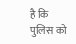है कि पुलिस को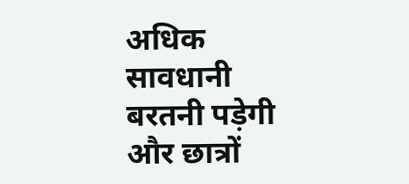अधिक सावधानी बरतनी पड़ेगी और छात्रों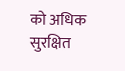को अधिक सुरक्षित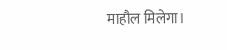माहौल मिलेगा।